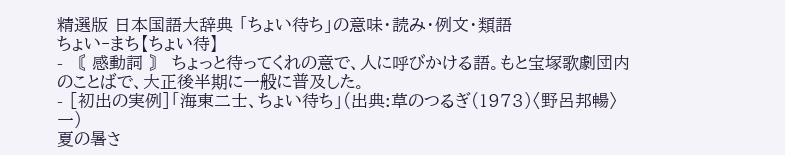精選版 日本国語大辞典 「ちょい待ち」の意味・読み・例文・類語
ちょい‐まち【ちょい待】
- 〘 感動詞 〙 ちょっと待ってくれの意で、人に呼びかける語。もと宝塚歌劇団内のことばで、大正後半期に一般に普及した。
- [初出の実例]「海東二士、ちょい待ち」(出典:草のつるぎ(1973)〈野呂邦暢〉一)
夏の暑さ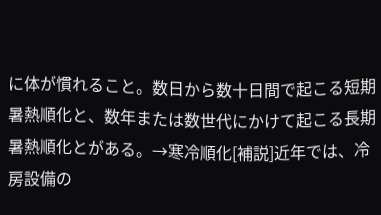に体が慣れること。数日から数十日間で起こる短期暑熱順化と、数年または数世代にかけて起こる長期暑熱順化とがある。→寒冷順化[補説]近年では、冷房設備の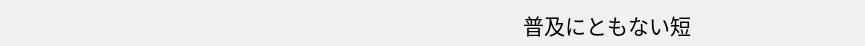普及にともない短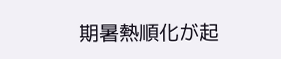期暑熱順化が起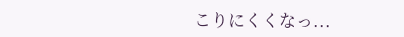こりにくくなっ...